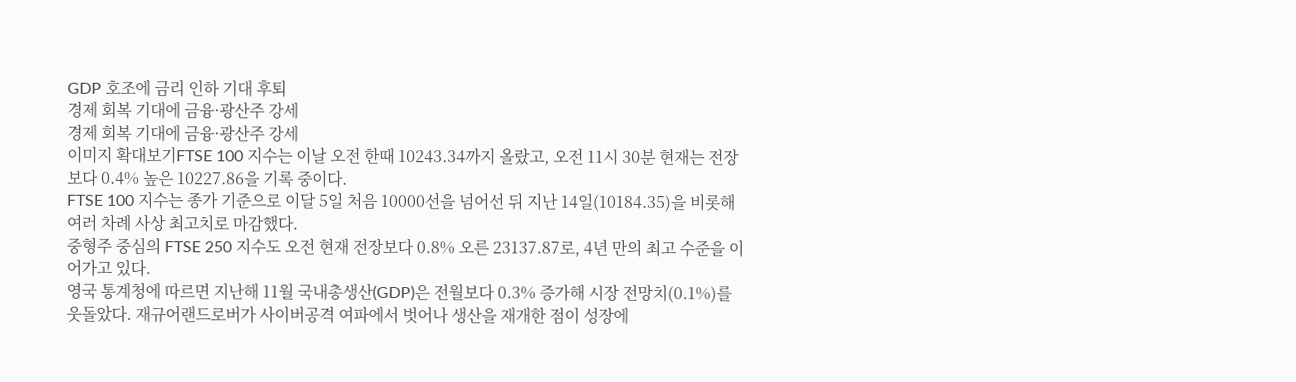GDP 호조에 금리 인하 기대 후퇴
경제 회복 기대에 금융·광산주 강세
경제 회복 기대에 금융·광산주 강세
이미지 확대보기FTSE 100 지수는 이날 오전 한때 10243.34까지 올랐고, 오전 11시 30분 현재는 전장보다 0.4% 높은 10227.86을 기록 중이다.
FTSE 100 지수는 종가 기준으로 이달 5일 처음 10000선을 넘어선 뒤 지난 14일(10184.35)을 비롯해 여러 차례 사상 최고치로 마감했다.
중형주 중심의 FTSE 250 지수도 오전 현재 전장보다 0.8% 오른 23137.87로, 4년 만의 최고 수준을 이어가고 있다.
영국 통계청에 따르면 지난해 11월 국내총생산(GDP)은 전월보다 0.3% 증가해 시장 전망치(0.1%)를 웃돌았다. 재규어랜드로버가 사이버공격 여파에서 벗어나 생산을 재개한 점이 성장에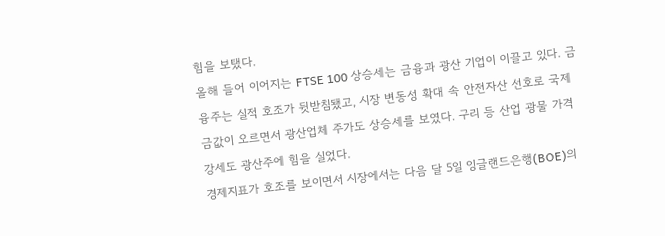힘을 보탰다.
올해 들어 이어지는 FTSE 100 상승세는 금융과 광산 기업이 이끌고 있다. 금융주는 실적 호조가 뒷받침됐고, 시장 변동성 확대 속 안전자산 선호로 국제 금값이 오르면서 광산업체 주가도 상승세를 보였다. 구리 등 산업 광물 가격 강세도 광산주에 힘을 실었다.
경제지표가 호조를 보이면서 시장에서는 다음 달 5일 잉글랜드은행(BOE)의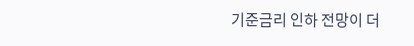기준금리 인하 전망이 더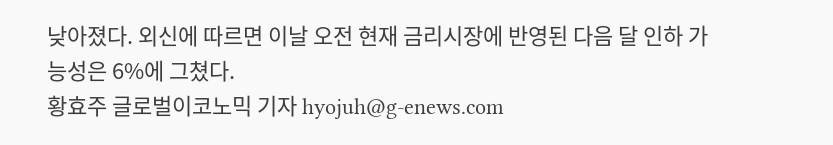낮아졌다. 외신에 따르면 이날 오전 현재 금리시장에 반영된 다음 달 인하 가능성은 6%에 그쳤다.
황효주 글로벌이코노믹 기자 hyojuh@g-enews.com